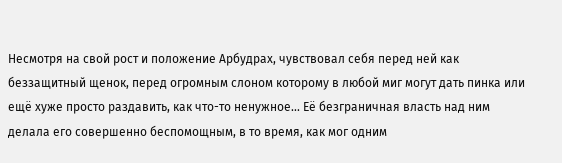Несмотря на свой рост и положение Арбудрах, чувствовал себя перед ней как беззащитный щенок, перед огромным слоном которому в любой миг могут дать пинка или ещё хуже просто раздавить, как что-то ненужное... Её безграничная власть над ним делала его совершенно беспомощным, в то время, как мог одним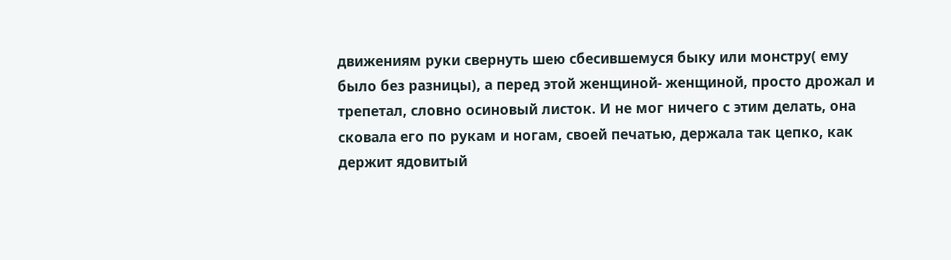движениям руки свернуть шею сбесившемуся быку или монстру( ему было без разницы), а перед этой женщиной- женщиной, просто дрожал и трепетал, словно осиновый листок. И не мог ничего с этим делать, она сковала его по рукам и ногам, своей печатью, держала так цепко, как держит ядовитый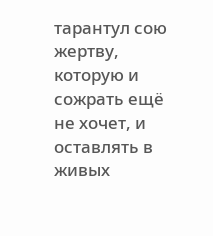тарантул сою жертву, которую и сожрать ещё не хочет, и оставлять в живых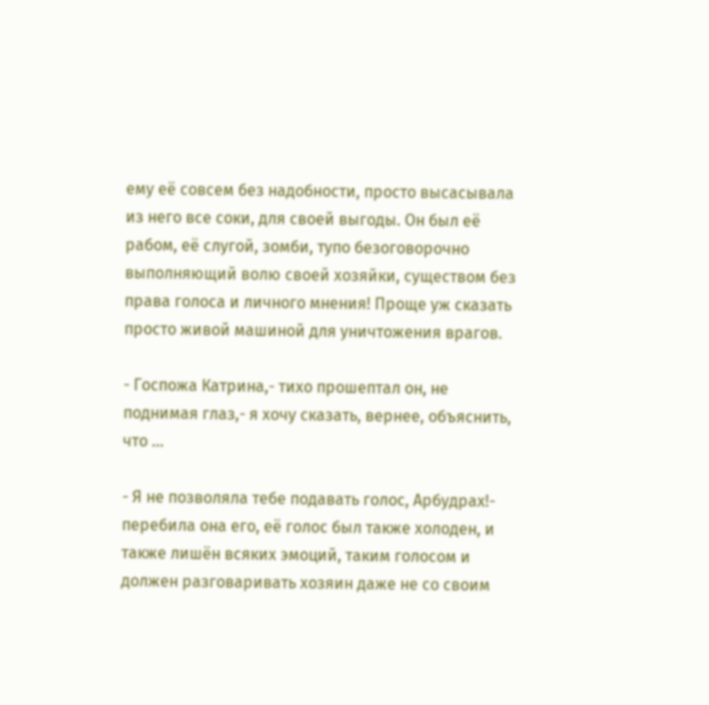ему её совсем без надобности, просто высасывала из него все соки, для своей выгоды. Он был её рабом, её слугой, зомби, тупо безоговорочно выполняющий волю своей хозяйки, существом без права голоса и личного мнения! Проще уж сказать просто живой машиной для уничтожения врагов.

- Госпожа Катрина,- тихо прошептал он, не поднимая глаз,- я хочу сказать, вернее, объяснить, что ...

- Я не позволяла тебе подавать голос, Арбудрах!- перебила она его, её голос был также холоден, и также лишён всяких эмоций, таким голосом и должен разговаривать хозяин даже не со своим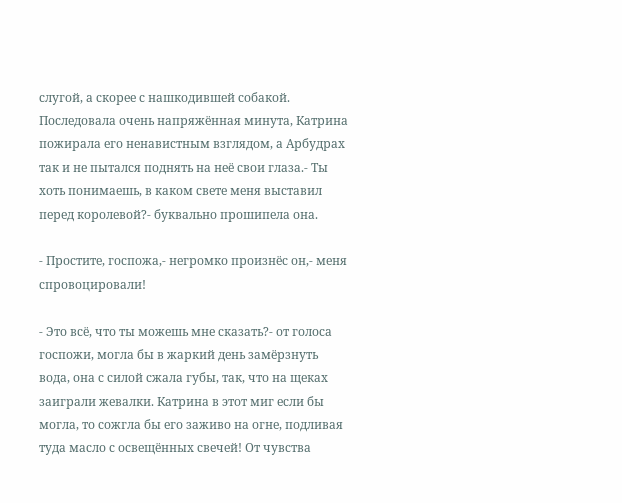слугой, а скорее с нашкодившей собакой. Последовала очень напряжённая минута, Катрина пожирала его ненавистным взглядом, а Арбудрах так и не пытался поднять на неё свои глаза.- Ты хоть понимаешь, в каком свете меня выставил перед королевой?- буквально прошипела она.

- Простите, госпожа,- негромко произнёс он,- меня спровоцировали!

- Это всё, что ты можешь мне сказать?- от голоса госпожи, могла бы в жаркий день замёрзнуть вода, она с силой сжала губы, так, что на щеках заиграли жевалки. Катрина в этот миг если бы могла, то сожгла бы его заживо на огне, подливая туда масло с освещённых свечей! От чувства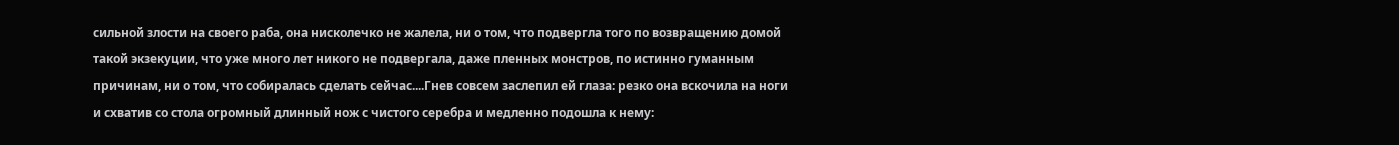сильной злости на своего раба, она нисколечко не жалела, ни о том, что подвергла того по возвращению домой такой экзекуции, что уже много лет никого не подвергала, даже пленных монстров, по истинно гуманным причинам, ни о том, что собиралась сделать сейчас....Гнев совсем заслепил ей глаза: резко она вскочила на ноги и схватив со стола огромный длинный нож с чистого серебра и медленно подошла к нему: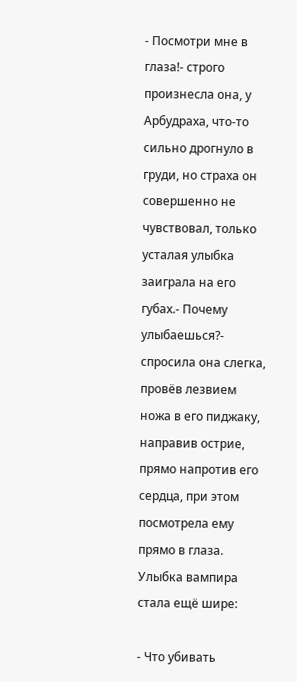- Посмотри мне в глаза!- строго произнесла она, у Арбудраха, что-то сильно дрогнуло в груди, но страха он совершенно не чувствовал, только усталая улыбка заиграла на его губах.- Почему улыбаешься?- спросила она слегка, провёв лезвием ножа в его пиджаку, направив острие, прямо напротив его сердца, при этом посмотрела ему прямо в глаза. Улыбка вампира стала ещё шире:

- Что убивать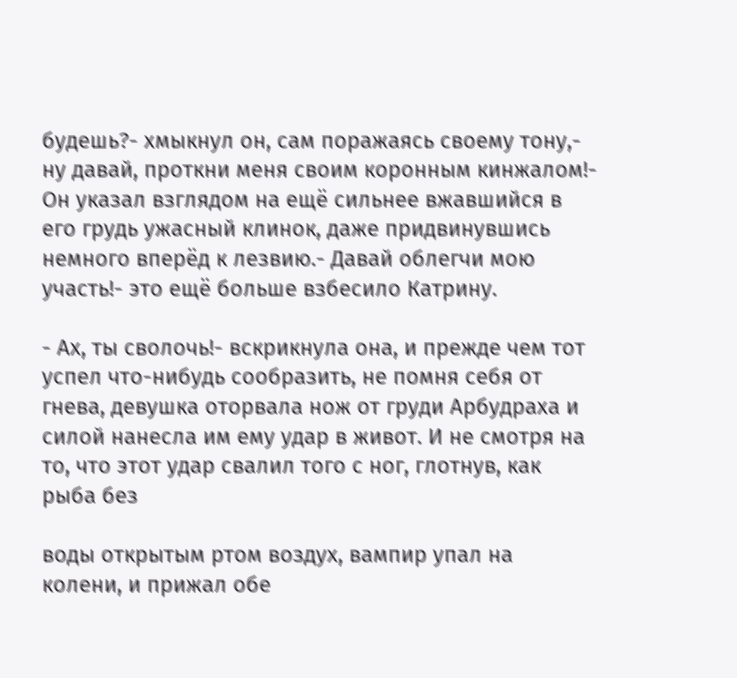будешь?- хмыкнул он, сам поражаясь своему тону,- ну давай, проткни меня своим коронным кинжалом!- Он указал взглядом на ещё сильнее вжавшийся в его грудь ужасный клинок, даже придвинувшись немного вперёд к лезвию.- Давай облегчи мою участь!- это ещё больше взбесило Катрину.

- Ах, ты сволочь!- вскрикнула она, и прежде чем тот успел что-нибудь сообразить, не помня себя от гнева, девушка оторвала нож от груди Арбудраха и силой нанесла им ему удар в живот. И не смотря на то, что этот удар свалил того с ног, глотнув, как рыба без

воды открытым ртом воздух, вампир упал на колени, и прижал обе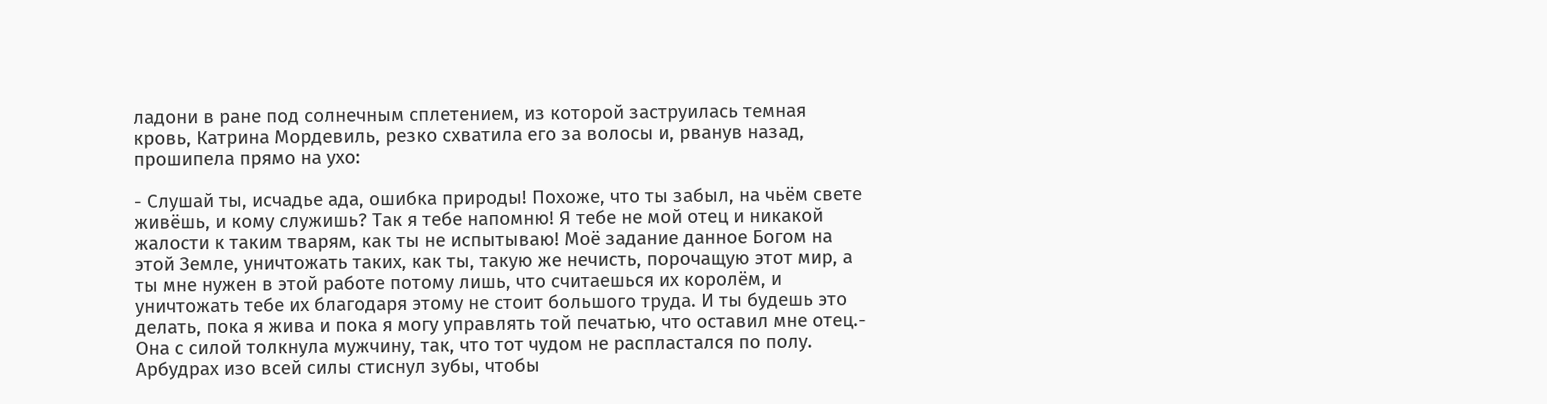ладони в ране под солнечным сплетением, из которой заструилась темная кровь, Катрина Мордевиль, резко схватила его за волосы и, рванув назад, прошипела прямо на ухо:

- Слушай ты, исчадье ада, ошибка природы! Похоже, что ты забыл, на чьём свете живёшь, и кому служишь? Так я тебе напомню! Я тебе не мой отец и никакой жалости к таким тварям, как ты не испытываю! Моё задание данное Богом на этой Земле, уничтожать таких, как ты, такую же нечисть, порочащую этот мир, а ты мне нужен в этой работе потому лишь, что считаешься их королём, и уничтожать тебе их благодаря этому не стоит большого труда. И ты будешь это делать, пока я жива и пока я могу управлять той печатью, что оставил мне отец.- Она с силой толкнула мужчину, так, что тот чудом не распластался по полу. Арбудрах изо всей силы стиснул зубы, чтобы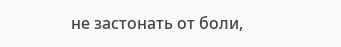не застонать от боли,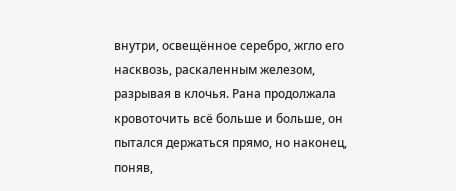внутри, освещённое серебро, жгло его насквозь, раскаленным железом, разрывая в клочья. Рана продолжала кровоточить всё больше и больше, он пытался держаться прямо, но наконец, поняв,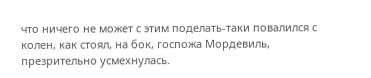что ничего не может с этим поделать-таки повалился с колен, как стоял, на бок, госпожа Мордевиль, презрительно усмехнулась.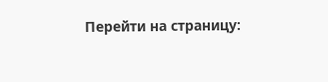Перейти на страницу: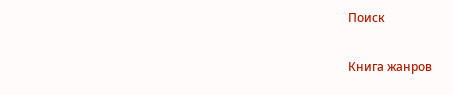Поиск

Книга жанров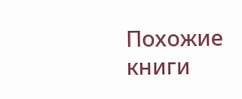Похожие книги